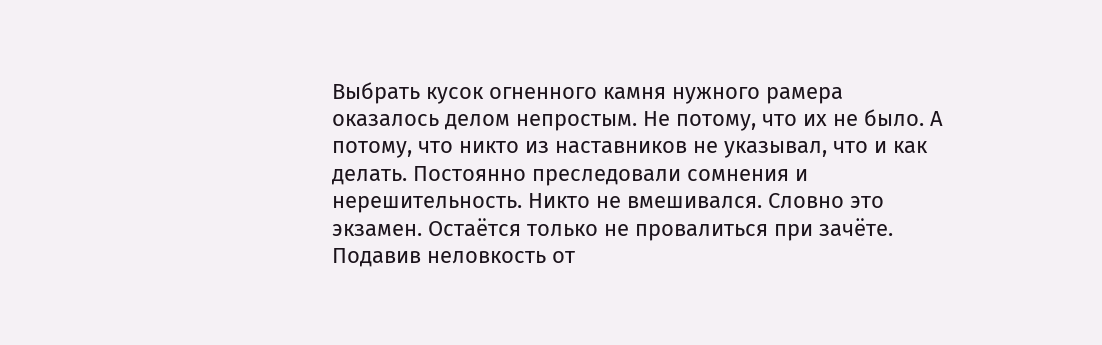Выбрать кусок огненного камня нужного рамера оказалось делом непростым. Не потому, что их не было. А потому, что никто из наставников не указывал, что и как делать. Постоянно преследовали сомнения и нерешительность. Никто не вмешивался. Словно это экзамен. Остаётся только не провалиться при зачёте. Подавив неловкость от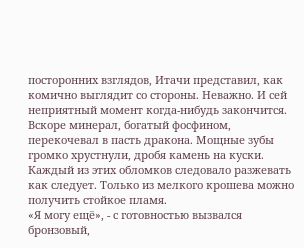посторонних взглядов, Итачи представил, как комично выглядит со стороны. Неважно. И сей неприятный момент когда-нибудь закончится.
Вскоре минерал, богатый фосфином, перекочевал в пасть дракона. Мощные зубы громко хрустнули, дробя камень на куски. Каждый из этих обломков следовало разжевать как следует. Только из мелкого крошева можно получить стойкое пламя.
«Я могу ещё», - с готовностью вызвался бронзовый,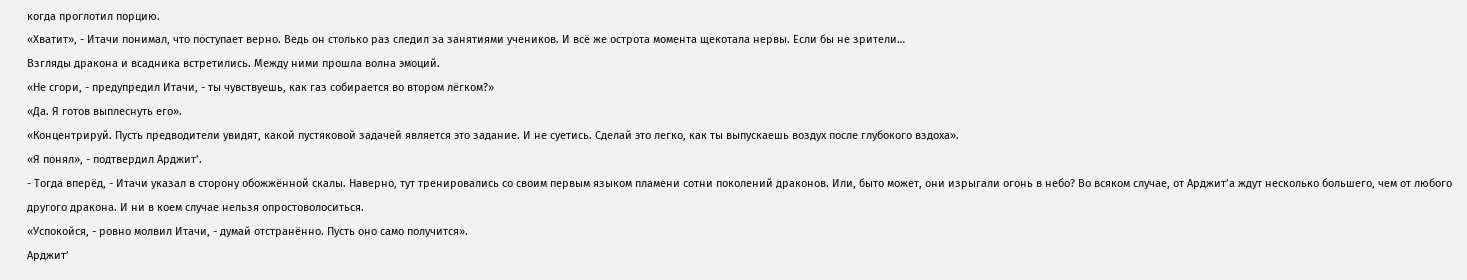когда проглотил порцию.
«Хватит», - Итачи понимал, что поступает верно. Ведь он столько раз следил за занятиями учеников. И всё же острота момента щекотала нервы. Если бы не зрители…
Взгляды дракона и всадника встретились. Между ними прошла волна эмоций.
«Не сгори, - предупредил Итачи, - ты чувствуешь, как газ собирается во втором лёгком?»
«Да. Я готов выплеснуть его».
«Концентрируй. Пусть предводители увидят, какой пустяковой задачей является это задание. И не суетись. Сделай это легко, как ты выпускаешь воздух после глубокого вздоха».
«Я понял», - подтвердил Арджит’.
- Тогда вперёд, - Итачи указал в сторону обожжённой скалы. Наверно, тут тренировались со своим первым языком пламени сотни поколений драконов. Или, быто может, они изрыгали огонь в небо? Во всяком случае, от Арджит’а ждут несколько большего, чем от любого другого дракона. И ни в коем случае нельзя опростоволоситься.
«Успокойся, - ровно молвил Итачи, - думай отстранённо. Пусть оно само получится».
Арджит’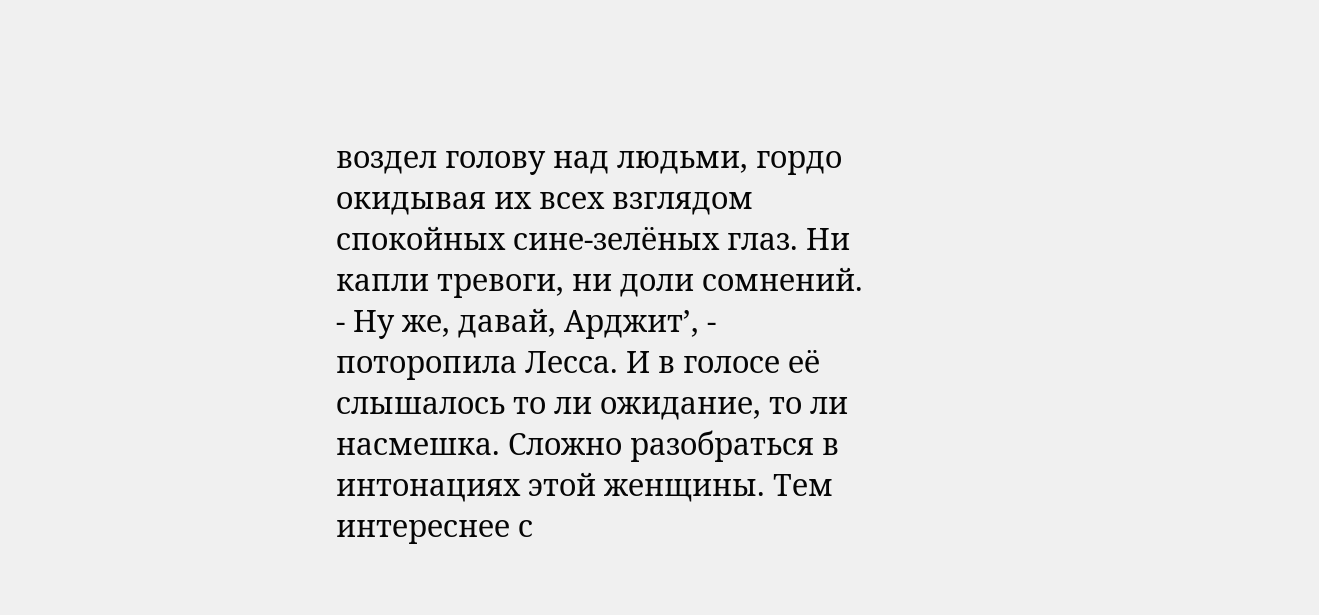воздел голову над людьми, гордо окидывая их всех взглядом спокойных сине-зелёных глаз. Ни капли тревоги, ни доли сомнений.
- Ну же, давай, Арджит’, - поторопила Лесса. И в голосе её слышалось то ли ожидание, то ли насмешка. Сложно разобраться в интонациях этой женщины. Тем интереснее с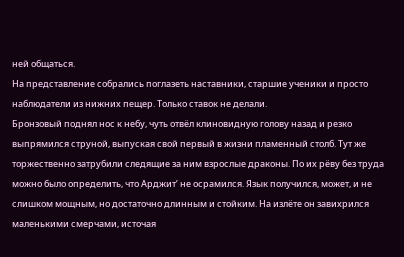ней общаться.
На представление собрались поглазеть наставники, старшие ученики и просто наблюдатели из нижних пещер. Только ставок не делали.
Бронзовый поднял нос к небу, чуть отвёл клиновидную голову назад и резко выпрямился струной, выпуская свой первый в жизни пламенный столб. Тут же торжественно затрубили следящие за ним взрослые драконы. По их рёву без труда можно было определить, что Арджит’ не осрамился. Язык получился, может, и не слишком мощным, но достаточно длинным и стойким. На излёте он завихрился маленькими смерчами, источая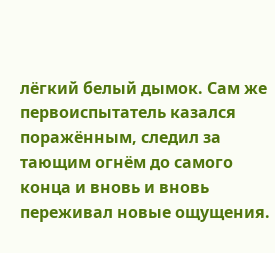лёгкий белый дымок. Сам же первоиспытатель казался поражённым, следил за тающим огнём до самого конца и вновь и вновь переживал новые ощущения.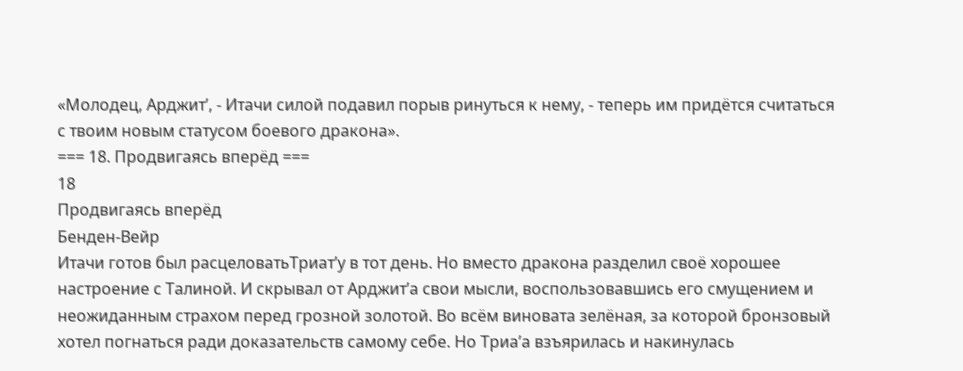«Молодец, Арджит’, - Итачи силой подавил порыв ринуться к нему, - теперь им придётся считаться с твоим новым статусом боевого дракона».
=== 18. Продвигаясь вперёд ===
18
Продвигаясь вперёд
Бенден-Вейр
Итачи готов был расцеловатьТриат’у в тот день. Но вместо дракона разделил своё хорошее настроение с Талиной. И скрывал от Арджит’а свои мысли, воспользовавшись его смущением и неожиданным страхом перед грозной золотой. Во всём виновата зелёная, за которой бронзовый хотел погнаться ради доказательств самому себе. Но Триа’а взъярилась и накинулась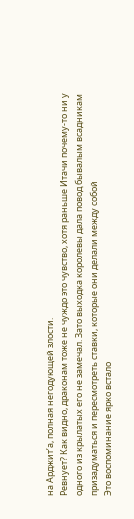на Арджит’а, полная негодующей злости.
Ревнует? Как видно, драконам тоже не чуждо это чувство, хотя раньше Итачи почему-то ни у одного из крылатых его не замечал. Зато выходка королевы дала повод бывалым всадникам призадуматься и пересмотреть ставки, которые они делали между собой
Это воспоминание ярко встало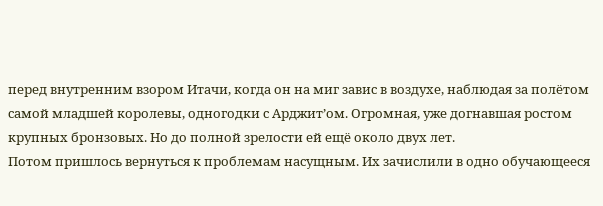перед внутренним взором Итачи, когда он на миг завис в воздухе, наблюдая за полётом самой младшей королевы, одногодки с Арджит’ом. Огромная, уже догнавшая ростом крупных бронзовых. Но до полной зрелости ей ещё около двух лет.
Потом пришлось вернуться к проблемам насущным. Их зачислили в одно обучающееся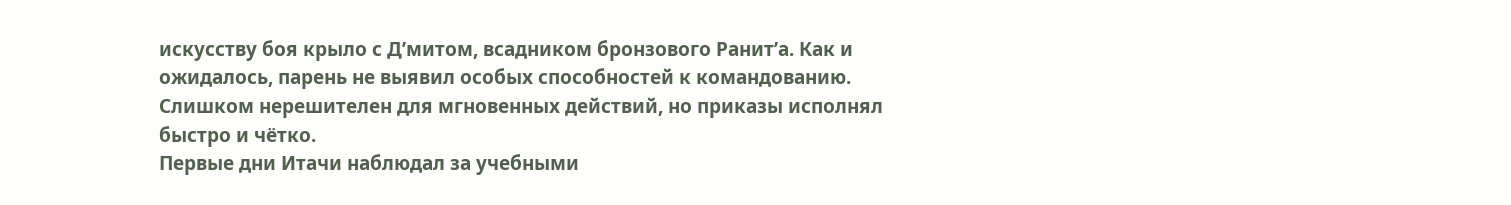искусству боя крыло с Д’митом, всадником бронзового Ранит’а. Как и ожидалось, парень не выявил особых способностей к командованию. Слишком нерешителен для мгновенных действий, но приказы исполнял быстро и чётко.
Первые дни Итачи наблюдал за учебными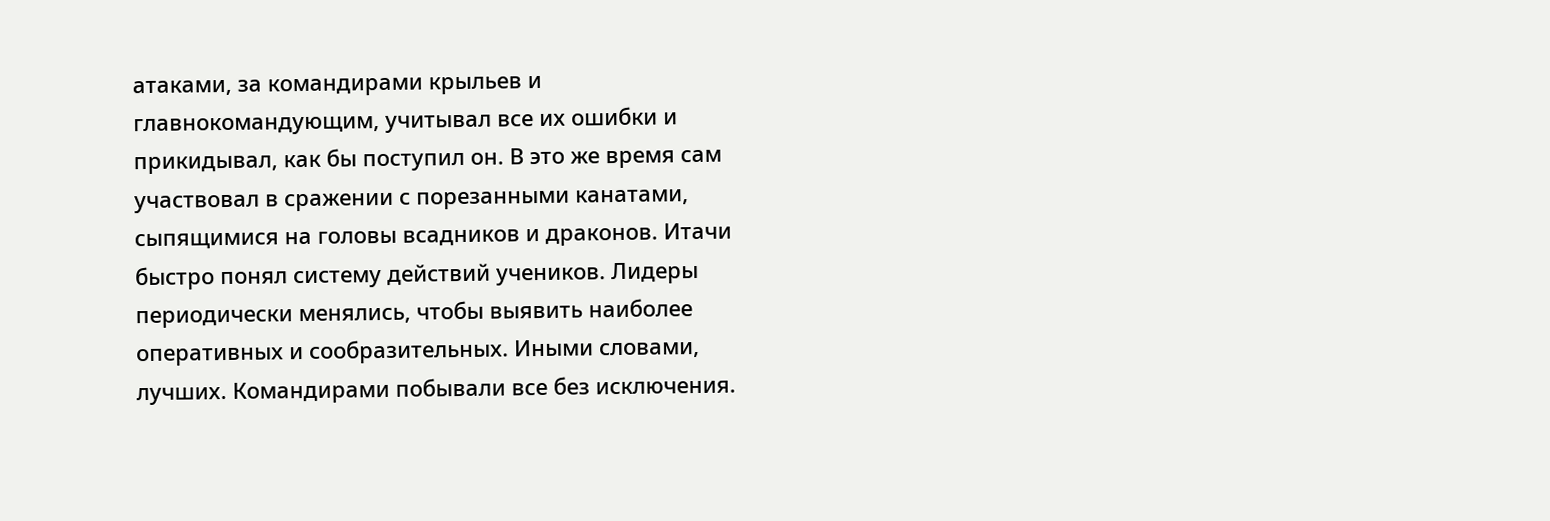атаками, за командирами крыльев и главнокомандующим, учитывал все их ошибки и прикидывал, как бы поступил он. В это же время сам участвовал в сражении с порезанными канатами, сыпящимися на головы всадников и драконов. Итачи быстро понял систему действий учеников. Лидеры периодически менялись, чтобы выявить наиболее оперативных и сообразительных. Иными словами, лучших. Командирами побывали все без исключения.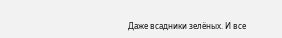Даже всадники зелёных. И все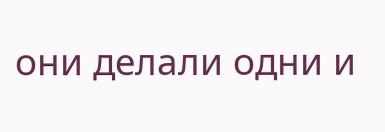они делали одни и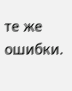те же ошибки.